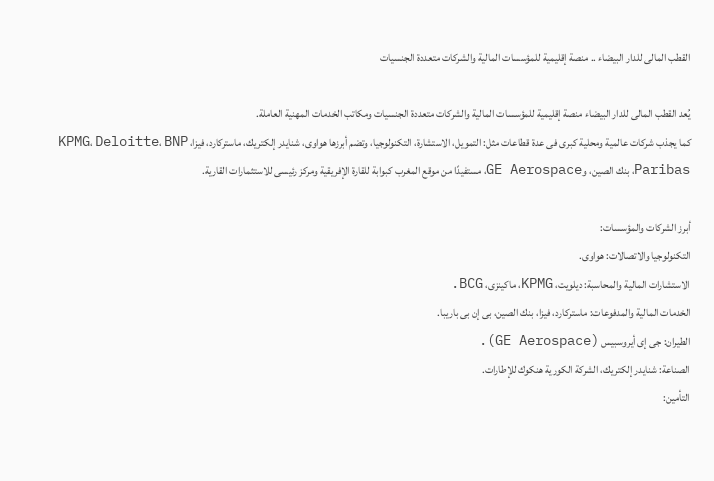القطب المالى للدار البيضاء .. منصة إقليمية للمؤسسات المالية والشركات متعددة الجنسيات

يُعد القطب المالى للدار البيضاء منصة إقليمية للمؤسسات المالية والشركات متعددة الجنسيات ومكاتب الخدمات المهنية العاملة.
كما يجذب شركات عالمية ومحلية كبرى فى عدة قطاعات مثل: التمويل، الاستشارة، التكنولوجيا، وتضم أبرزها هواوى، شنايدر إلكتريك، ماستركارد، فيزا، KPMG، Deloitte، BNP Paribas، بنك الصين، وGE Aerospace، مستفيدًا من موقع المغرب كبوابة للقارة الإفريقية ومركز رئيسى للاستثمارات القارية.

أبرز الشركات والمؤسسات:
التكنولوجيا والاتصالات: هواوى.
الاستشارات المالية والمحاسبة: ديلويت، KPMG، ماكينزى، BCG.
الخدمات المالية والمدفوعات: ماستركارد، فيزا، بنك الصين، بى إن بى باريبا.
الطيران: جى إى أيروسبيس (GE Aerospace).
الصناعة: شنايدر إلكتريك، الشركة الكورية هنكوك للإطارات.
التأمين: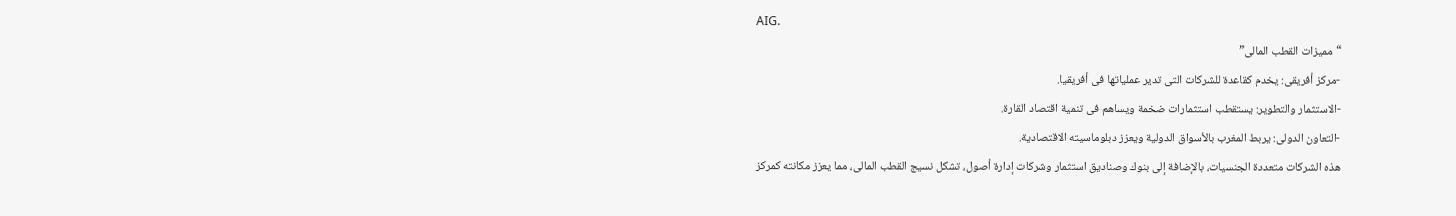AIG.
“مميزات القطب المالى”
-مركز أفريقى: يخدم كقاعدة للشركات التى تدير عملياتها فى أفريقيا.
-الاستثمار والتطوير: يستقطب استثمارات ضخمة ويساهم فى تنمية اقتصاد القارة.
-التعاون الدولى: يربط المغرب بالأسواق الدولية ويعزز دبلوماسيته الاقتصادية.
هذه الشركات متعددة الجنسيات، بالإضافة إلى بنوك وصناديق استثمار وشركات إدارة أصول، تشكل نسيج القطب المالى، مما يعزز مكانته كمركز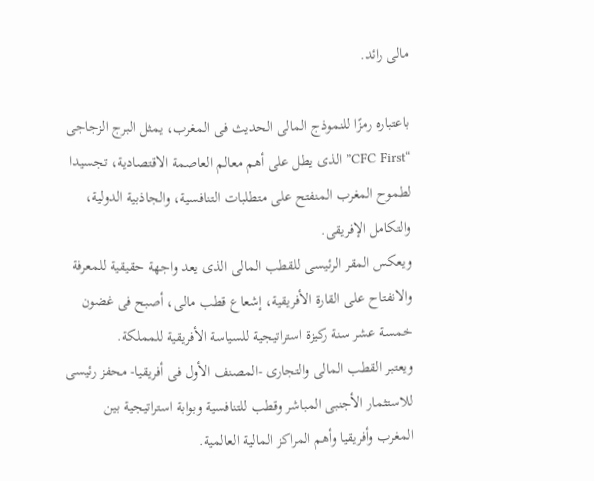مالى رائد.

باعتباره رمزًا للنموذج المالى الحديث فى المغرب، يمثل البرج الزجاجى “CFC First” الذى يطل على أهم معالم العاصمة الاقتصادية، تجسيدا لطموح المغرب المنفتح على متطلبات التنافسية، والجاذبية الدولية، والتكامل الإفريقى.
ويعكس المقر الرئيسى للقطب المالى الذى يعد واجهة حقيقية للمعرفة والانفتاح على القارة الأفريقية، إشعاع قطب مالى، أصبح فى غضون خمسة عشر سنة ركيزة استراتيجية للسياسة الأفريقية للمملكة.
ويعتبر القطب المالى والتجارى -المصنف الأول فى أفريقيا- محفز رئيسى للاستثمار الأجنبى المباشر وقطب للتنافسية وبوابة استراتيجية بين المغرب وأفريقيا وأهم المراكز المالية العالمية.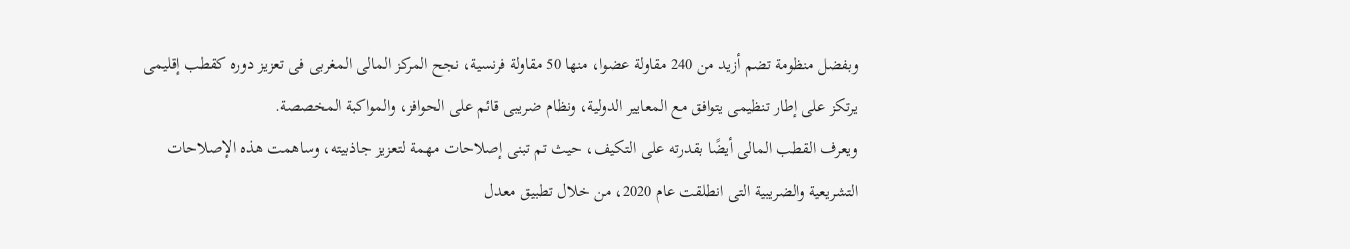وبفضل منظومة تضم أزيد من 240 مقاولة عضوا، منها 50 مقاولة فرنسية، نجح المركز المالى المغربى فى تعزيز دوره كقطب إقليمى يرتكز على إطار تنظيمى يتوافق مع المعايير الدولية، ونظام ضريبى قائم على الحوافز، والمواكبة المخصصة.
ويعرف القطب المالى أيضًا بقدرته على التكيف، حيث تم تبنى إصلاحات مهمة لتعزيز جاذبيته، وساهمت هذه الإصلاحات التشريعية والضريبية التى انطلقت عام 2020، من خلال تطبيق معدل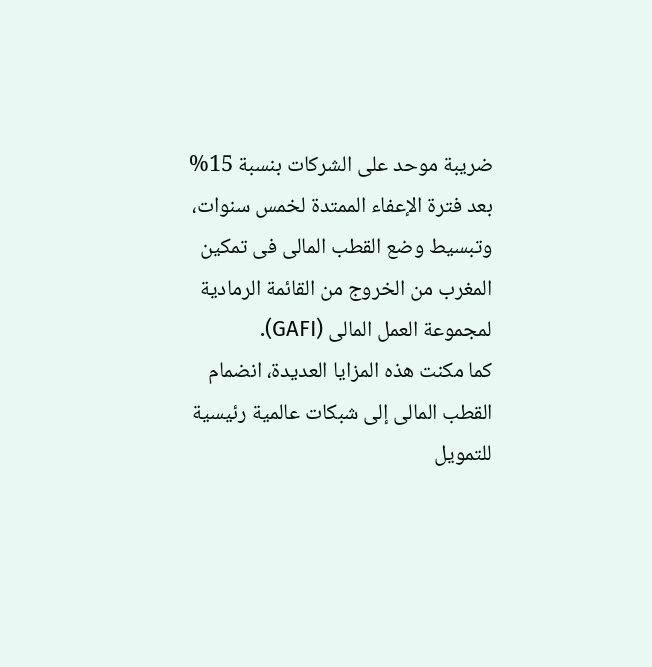ضريبة موحد على الشركات بنسبة 15% بعد فترة الإعفاء الممتدة لخمس سنوات، وتبسيط وضع القطب المالى فى تمكين المغرب من الخروج من القائمة الرمادية لمجموعة العمل المالى (GAFI).
كما مكنت هذه المزايا العديدة، انضمام القطب المالى إلى شبكات عالمية رئيسية للتمويل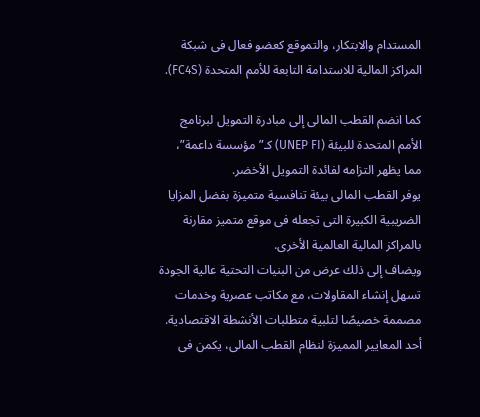المستدام والابتكار، والتموقع كعضو فعال فى شبكة المراكز المالية للاستدامة التابعة للأمم المتحدة (FC4S).

كما انضم القطب المالى إلى مبادرة التمويل لبرنامج الأمم المتحدة للبيئة (UNEP FI) كـ”مؤسسة داعمة”، مما يظهر التزامه لفائدة التمويل الأخضر.
يوفر القطب المالى بيئة تنافسية متميزة بفضل المزايا الضريبية الكبيرة التى تجعله فى موقع متميز مقارنة بالمراكز المالية العالمية الأخرى.
ويضاف إلى ذلك عرض من البنيات التحتية عالية الجودة تسهل إنشاء المقاولات، مع مكاتب عصرية وخدمات مصممة خصيصًا لتلبية متطلبات الأنشطة الاقتصادية.
أحد المعايير المميزة لنظام القطب المالى، يكمن فى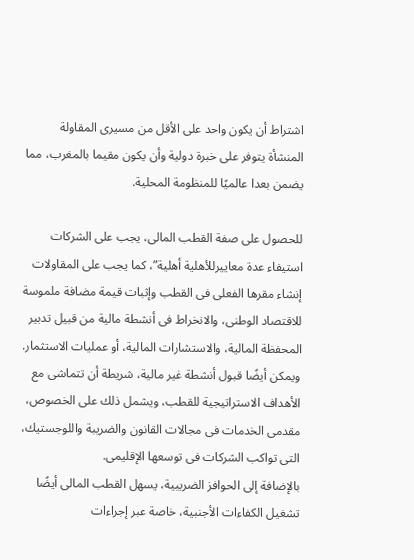اشتراط أن يكون واحد على الأقل من مسيرى المقاولة المنشأة يتوفر على خبرة دولية وأن يكون مقيما بالمغرب، مما يضمن بعدا عالميًا للمنظومة المحلية.

للحصول على صفة القطب المالى، يجب على الشركات استيفاء عدة معاييرللأهلية أهلية”، كما يجب على المقاولات إنشاء مقرها الفعلى فى القطب وإثبات قيمة مضافة ملموسة للاقتصاد الوطنى، والانخراط فى أنشطة مالية من قبيل تدبير المحفظة المالية، والاستشارات المالية، أو عمليات الاستثمار.
ويمكن أيضًا قبول أنشطة غير مالية، شريطة أن تتماشى مع الأهداف الاستراتيجية للقطب، ويشمل ذلك على الخصوص، مقدمى الخدمات فى مجالات القانون والضريبة واللوجستيك، التى تواكب الشركات فى توسعها الإقليمى.
بالإضافة إلى الحوافز الضريبية، يسهل القطب المالى أيضًا تشغيل الكفاءات الأجنبية، خاصة عبر إجراءات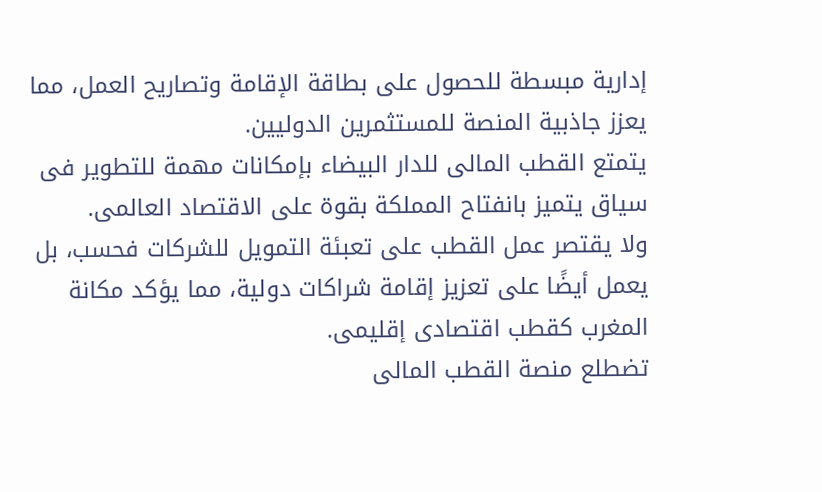إدارية مبسطة للحصول على بطاقة الإقامة وتصاريح العمل، مما يعزز جاذبية المنصة للمستثمرين الدوليين.
يتمتع القطب المالى للدار البيضاء بإمكانات مهمة للتطوير فى سياق يتميز بانفتاح المملكة بقوة على الاقتصاد العالمى.
ولا يقتصر عمل القطب على تعبئة التمويل للشركات فحسب، بل يعمل أيضًا على تعزيز إقامة شراكات دولية، مما يؤكد مكانة المغرب كقطب اقتصادى إقليمى.
تضطلع منصة القطب المالى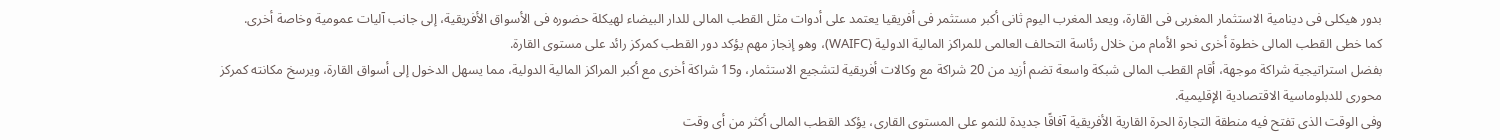بدور هيكلى فى دينامية الاستثمار المغربى فى القارة، ويعد المغرب اليوم ثانى أكبر مستثمر فى أفريقيا يعتمد على أدوات مثل القطب المالى للدار البيضاء لهيكلة حضوره فى الأسواق الأفريقية، إلى جانب آليات عمومية وخاصة أخرى.
كما خطى القطب المالى خطوة أخرى نحو الأمام من خلال رئاسة التحالف العالمى للمراكز المالية الدولية (WAIFC)، وهو إنجاز مهم يؤكد دور القطب كمركز رائد على مستوى القارة.
بفضل استراتيجية شراكة موجهة، أقام القطب المالى شبكة واسعة تضم أزيد من 20 شراكة مع وكالات أفريقية لتشجيع الاستثمار، و15 شراكة أخرى مع أكبر المراكز المالية الدولية، مما يسهل الدخول إلى أسواق القارة، ويرسخ مكانته كمركز محورى للدبلوماسية الاقتصادية الإقليمية.
وفى الوقت الذى تفتح فيه منطقة التجارة الحرة القارية الأفريقية آفاقًا جديدة للنمو على المستوى القارى، يؤكد القطب المالى أكثر من أى وقت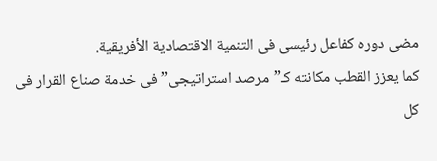مضى دوره كفاعل رئيسى فى التنمية الاقتصادية الأفريقية.
كما يعزز القطب مكانته كـ”مرصد استراتيجى” فى خدمة صناع القرار فى كل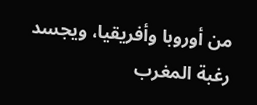من أوروبا وأفريقيا، ويجسد رغبة المغرب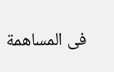فى المساهمة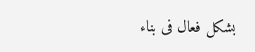بشكل فعال فى بناء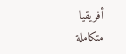أفريقيا متكاملة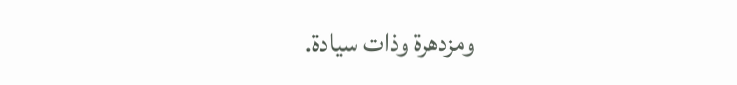ومزدهرة وذات سيادة.